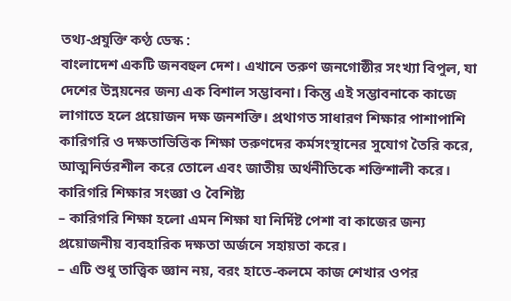তথ্য-প্রযুক্তি কণ্ঠ ডেস্ক :
বাংলাদেশ একটি জনবহুল দেশ। এখানে তরুণ জনগোষ্ঠীর সংখ্যা বিপুল, যা দেশের উন্নয়নের জন্য এক বিশাল সম্ভাবনা। কিন্তু এই সম্ভাবনাকে কাজে লাগাতে হলে প্রয়োজন দক্ষ জনশক্তি। প্রথাগত সাধারণ শিক্ষার পাশাপাশি কারিগরি ও দক্ষতাভিত্তিক শিক্ষা তরুণদের কর্মসংস্থানের সুযোগ তৈরি করে, আত্মনির্ভরশীল করে তোলে এবং জাতীয় অর্থনীতিকে শক্তিশালী করে।
কারিগরি শিক্ষার সংজ্ঞা ও বৈশিষ্ট্য
– কারিগরি শিক্ষা হলো এমন শিক্ষা যা নির্দিষ্ট পেশা বা কাজের জন্য প্রয়োজনীয় ব্যবহারিক দক্ষতা অর্জনে সহায়তা করে।
– এটি শুধু তাত্ত্বিক জ্ঞান নয়, বরং হাতে-কলমে কাজ শেখার ওপর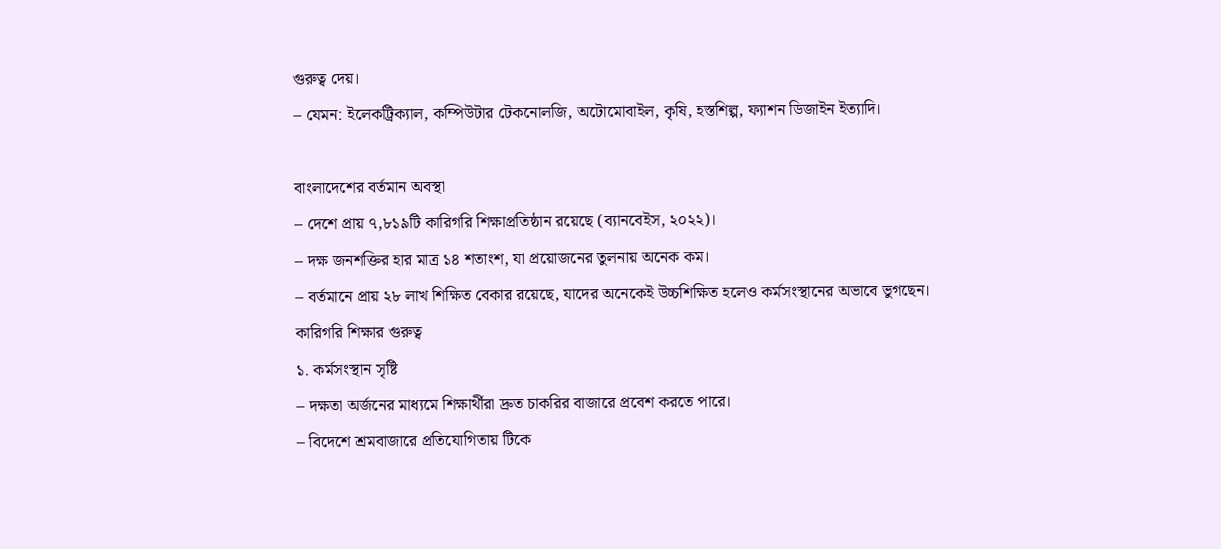গুরুত্ব দেয়।
– যেমন: ইলেকট্রিক্যাল, কম্পিউটার টেকনোলজি, অটোমোবাইল, কৃষি, হস্তশিল্প, ফ্যাশন ডিজাইন ইত্যাদি।

বাংলাদেশের বর্তমান অবস্থা
– দেশে প্রায় ৭,৮১৯টি কারিগরি শিক্ষাপ্রতিষ্ঠান রয়েছে (ব্যানবেইস, ২০২২)।
– দক্ষ জনশক্তির হার মাত্র ১৪ শতাংশ, যা প্রয়োজনের তুলনায় অনেক কম।
– বর্তমানে প্রায় ২৮ লাখ শিক্ষিত বেকার রয়েছে, যাদের অনেকেই উচ্চশিক্ষিত হলেও কর্মসংস্থানের অভাবে ভুগছেন।
কারিগরি শিক্ষার গুরুত্ব
১. কর্মসংস্থান সৃষ্টি
– দক্ষতা অর্জনের মাধ্যমে শিক্ষার্থীরা দ্রুত চাকরির বাজারে প্রবেশ করতে পারে।
– বিদেশে শ্রমবাজারে প্রতিযোগিতায় টিকে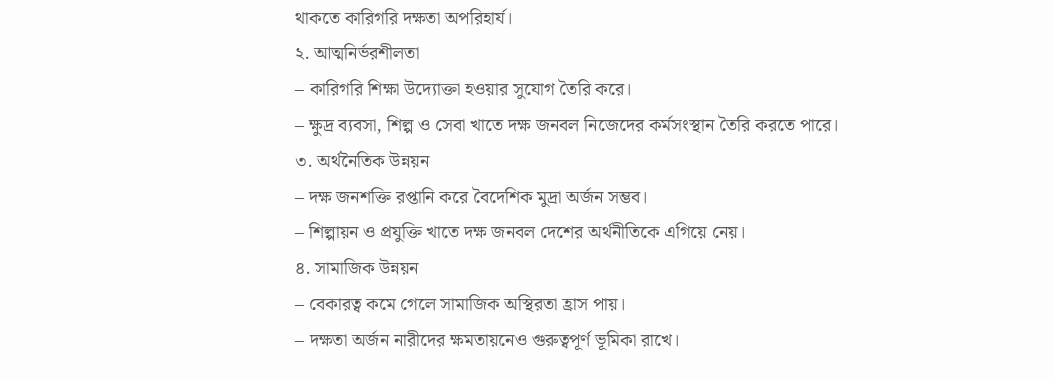থাকতে কারিগরি দক্ষতা অপরিহার্য।
২. আত্মনির্ভরশীলতা
– কারিগরি শিক্ষা উদ্যোক্তা হওয়ার সুযোগ তৈরি করে।
– ক্ষুদ্র ব্যবসা, শিল্প ও সেবা খাতে দক্ষ জনবল নিজেদের কর্মসংস্থান তৈরি করতে পারে।
৩. অর্থনৈতিক উন্নয়ন
– দক্ষ জনশক্তি রপ্তানি করে বৈদেশিক মুদ্রা অর্জন সম্ভব।
– শিল্পায়ন ও প্রযুক্তি খাতে দক্ষ জনবল দেশের অর্থনীতিকে এগিয়ে নেয়।
৪. সামাজিক উন্নয়ন
– বেকারত্ব কমে গেলে সামাজিক অস্থিরতা হ্রাস পায়।
– দক্ষতা অর্জন নারীদের ক্ষমতায়নেও গুরুত্বপূর্ণ ভূমিকা রাখে।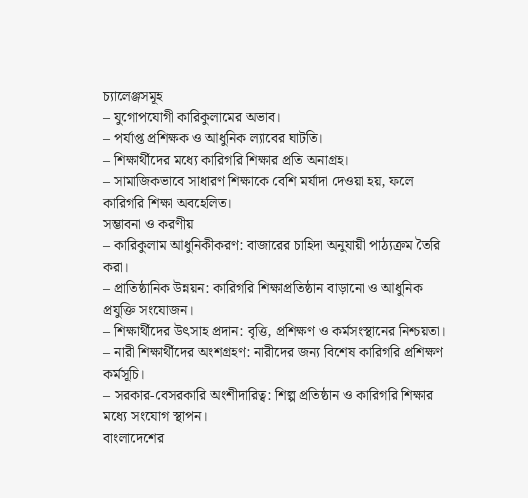চ্যালেঞ্জসমূহ
– যুগোপযোগী কারিকুলামের অভাব।
– পর্যাপ্ত প্রশিক্ষক ও আধুনিক ল্যাবের ঘাটতি।
– শিক্ষার্থীদের মধ্যে কারিগরি শিক্ষার প্রতি অনাগ্রহ।
– সামাজিকভাবে সাধারণ শিক্ষাকে বেশি মর্যাদা দেওয়া হয়, ফলে কারিগরি শিক্ষা অবহেলিত।
সম্ভাবনা ও করণীয়
– কারিকুলাম আধুনিকীকরণ: বাজারের চাহিদা অনুযায়ী পাঠ্যক্রম তৈরি করা।
– প্রাতিষ্ঠানিক উন্নয়ন: কারিগরি শিক্ষাপ্রতিষ্ঠান বাড়ানো ও আধুনিক প্রযুক্তি সংযোজন।
– শিক্ষার্থীদের উৎসাহ প্রদান: বৃত্তি, প্রশিক্ষণ ও কর্মসংস্থানের নিশ্চয়তা।
– নারী শিক্ষার্থীদের অংশগ্রহণ: নারীদের জন্য বিশেষ কারিগরি প্রশিক্ষণ কর্মসূচি।
– সরকার-বেসরকারি অংশীদারিত্ব: শিল্প প্রতিষ্ঠান ও কারিগরি শিক্ষার মধ্যে সংযোগ স্থাপন।
বাংলাদেশের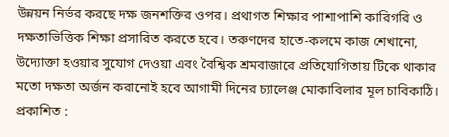উন্নয়ন নির্ভর করছে দক্ষ জনশক্তির ওপর। প্রথাগত শিক্ষার পাশাপাশি কারিগরি ও দক্ষতাভিত্তিক শিক্ষা প্রসারিত করতে হবে। তরুণদের হাতে-কলমে কাজ শেখানো, উদ্যোক্তা হওয়ার সুযোগ দেওয়া এবং বৈশ্বিক শ্রমবাজারে প্রতিযোগিতায় টিকে থাকার মতো দক্ষতা অর্জন করানোই হবে আগামী দিনের চ্যালেঞ্জ মোকাবিলার মূল চাবিকাঠি।
প্রকাশিত :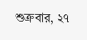শুক্রবার, ২৭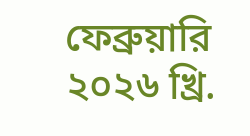ফেব্রুয়ারি ২০২৬ খ্রি.